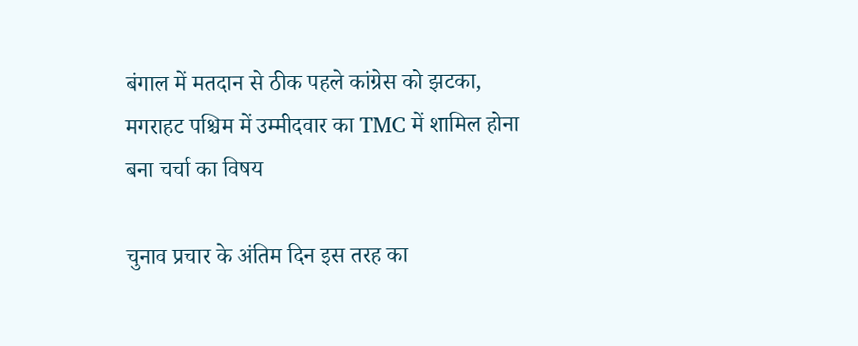बंगाल में मतदान से ठीक पहले कांग्रेस को झटका, मगराहट पश्चिम में उम्मीदवार का TMC में शामिल होना बना चर्चा का विषय

चुनाव प्रचार के अंतिम दिन इस तरह का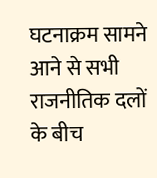घटनाक्रम सामने आने से सभी राजनीतिक दलों के बीच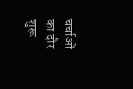चर्चाओं का दौर शुरू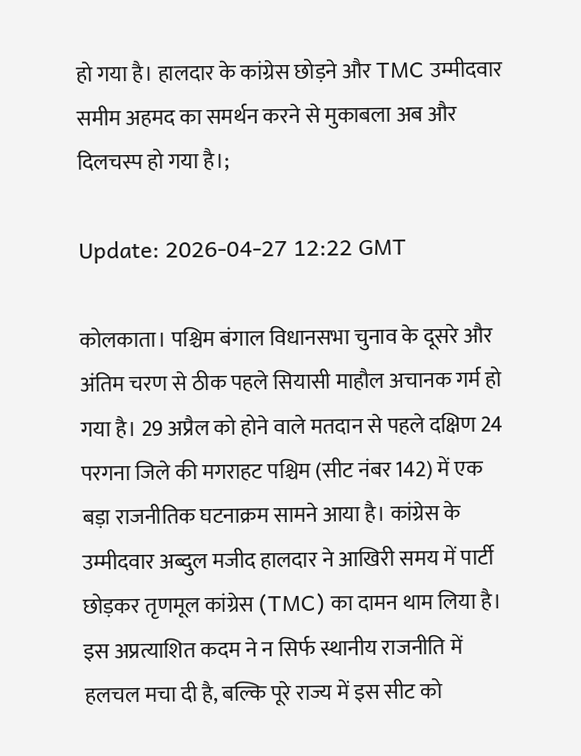हो गया है। हालदार के कांग्रेस छोड़ने और TMC उम्मीदवार समीम अहमद का समर्थन करने से मुकाबला अब और दिलचस्प हो गया है।;

Update: 2026-04-27 12:22 GMT

कोलकाता। पश्चिम बंगाल विधानसभा चुनाव के दूसरे और अंतिम चरण से ठीक पहले सियासी माहौल अचानक गर्म हो गया है। 29 अप्रैल को होने वाले मतदान से पहले दक्षिण 24 परगना जिले की मगराहट पश्चिम (सीट नंबर 142) में एक बड़ा राजनीतिक घटनाक्रम सामने आया है। कांग्रेस के उम्मीदवार अब्दुल मजीद हालदार ने आखिरी समय में पार्टी छोड़कर तृणमूल कांग्रेस (TMC) का दामन थाम लिया है। इस अप्रत्याशित कदम ने न सिर्फ स्थानीय राजनीति में हलचल मचा दी है, बल्कि पूरे राज्य में इस सीट को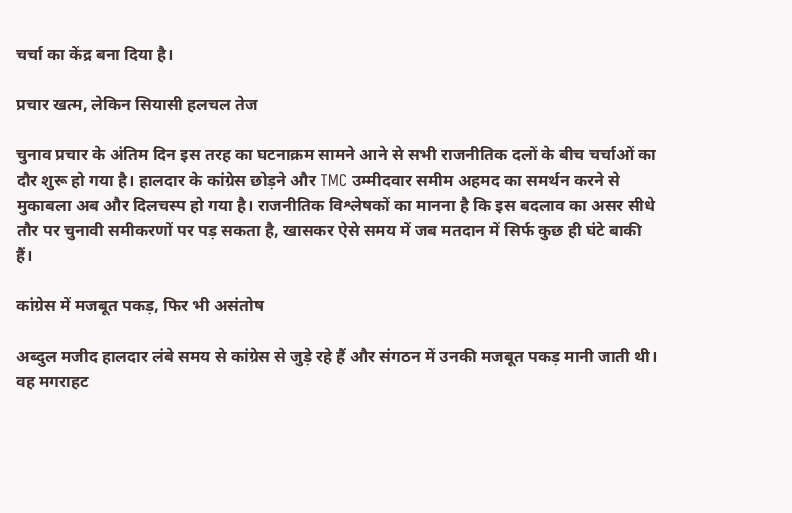चर्चा का केंद्र बना दिया है।

प्रचार खत्म, लेकिन सियासी हलचल तेज

चुनाव प्रचार के अंतिम दिन इस तरह का घटनाक्रम सामने आने से सभी राजनीतिक दलों के बीच चर्चाओं का दौर शुरू हो गया है। हालदार के कांग्रेस छोड़ने और TMC उम्मीदवार समीम अहमद का समर्थन करने से मुकाबला अब और दिलचस्प हो गया है। राजनीतिक विश्लेषकों का मानना है कि इस बदलाव का असर सीधे तौर पर चुनावी समीकरणों पर पड़ सकता है, खासकर ऐसे समय में जब मतदान में सिर्फ कुछ ही घंटे बाकी हैं।

कांग्रेस में मजबूत पकड़, फिर भी असंतोष

अब्दुल मजीद हालदार लंबे समय से कांग्रेस से जुड़े रहे हैं और संगठन में उनकी मजबूत पकड़ मानी जाती थी। वह मगराहट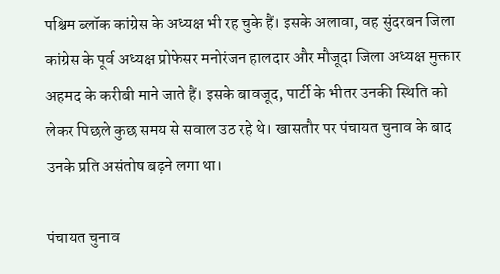पश्चिम ब्लॉक कांग्रेस के अध्यक्ष भी रह चुके हैं। इसके अलावा, वह सुंदरबन जिला कांग्रेस के पूर्व अध्यक्ष प्रोफेसर मनोरंजन हालदार और मौजूदा जिला अध्यक्ष मुक्तार अहमद के करीबी माने जाते हैं। इसके बावजूद, पार्टी के भीतर उनकी स्थिति को लेकर पिछले कुछ समय से सवाल उठ रहे थे। खासतौर पर पंचायत चुनाव के बाद उनके प्रति असंतोष बढ़ने लगा था।

पंचायत चुनाव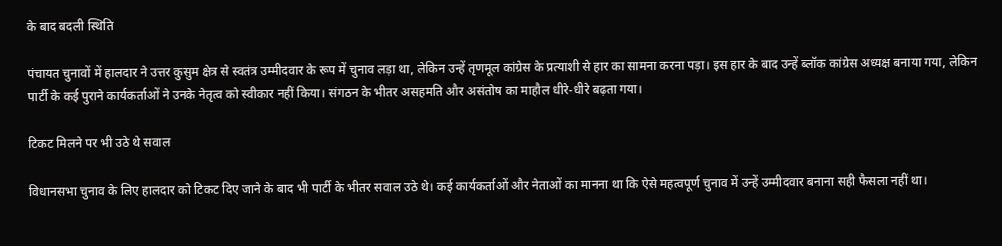के बाद बदली स्थिति

पंचायत चुनावों में हालदार ने उत्तर कुसुम क्षेत्र से स्वतंत्र उम्मीदवार के रूप में चुनाव लड़ा था, लेकिन उन्हें तृणमूल कांग्रेस के प्रत्याशी से हार का सामना करना पड़ा। इस हार के बाद उन्हें ब्लॉक कांग्रेस अध्यक्ष बनाया गया, लेकिन पार्टी के कई पुराने कार्यकर्ताओं ने उनके नेतृत्व को स्वीकार नहीं किया। संगठन के भीतर असहमति और असंतोष का माहौल धीरे-धीरे बढ़ता गया।

टिकट मिलने पर भी उठे थे सवाल

विधानसभा चुनाव के लिए हालदार को टिकट दिए जाने के बाद भी पार्टी के भीतर सवाल उठे थे। कई कार्यकर्ताओं और नेताओं का मानना था कि ऐसे महत्वपूर्ण चुनाव में उन्हें उम्मीदवार बनाना सही फैसला नहीं था।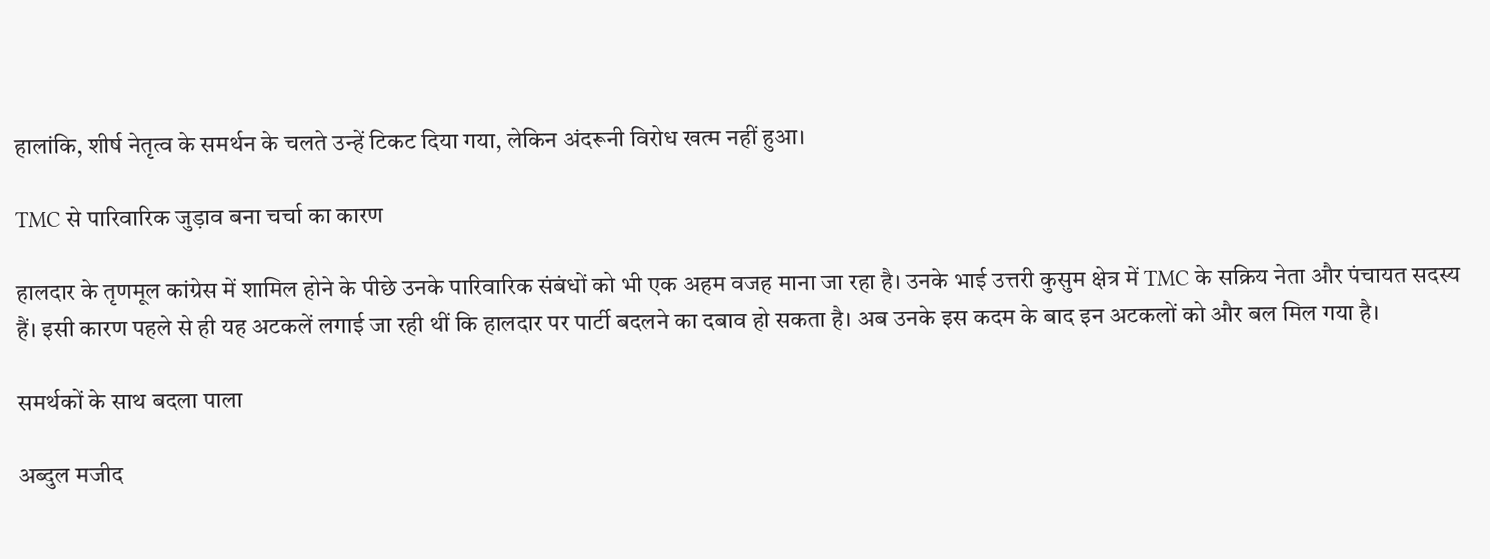हालांकि, शीर्ष नेतृत्व के समर्थन के चलते उन्हें टिकट दिया गया, लेकिन अंदरूनी विरोध खत्म नहीं हुआ।

TMC से पारिवारिक जुड़ाव बना चर्चा का कारण

हालदार के तृणमूल कांग्रेस में शामिल होने के पीछे उनके पारिवारिक संबंधों को भी एक अहम वजह माना जा रहा है। उनके भाई उत्तरी कुसुम क्षेत्र में TMC के सक्रिय नेता और पंचायत सदस्य हैं। इसी कारण पहले से ही यह अटकलें लगाई जा रही थीं कि हालदार पर पार्टी बदलने का दबाव हो सकता है। अब उनके इस कदम के बाद इन अटकलों को और बल मिल गया है।

समर्थकों के साथ बदला पाला

अब्दुल मजीद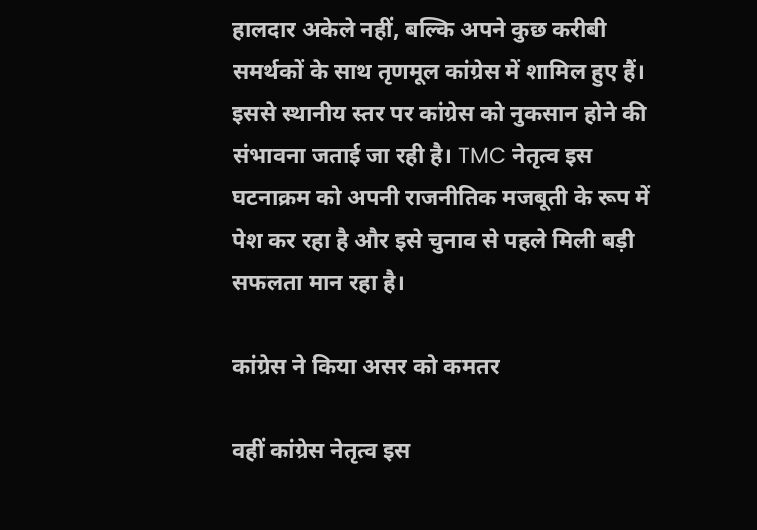हालदार अकेले नहीं, बल्कि अपने कुछ करीबी समर्थकों के साथ तृणमूल कांग्रेस में शामिल हुए हैं। इससे स्थानीय स्तर पर कांग्रेस को नुकसान होने की संभावना जताई जा रही है। TMC नेतृत्व इस घटनाक्रम को अपनी राजनीतिक मजबूती के रूप में पेश कर रहा है और इसे चुनाव से पहले मिली बड़ी सफलता मान रहा है।

कांग्रेस ने किया असर को कमतर

वहीं कांग्रेस नेतृत्व इस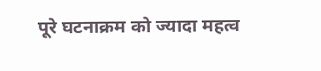पूरे घटनाक्रम को ज्यादा महत्व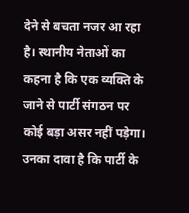देने से बचता नजर आ रहा है। स्थानीय नेताओं का कहना है कि एक व्यक्ति के जाने से पार्टी संगठन पर कोई बड़ा असर नहीं पड़ेगा। उनका दावा है कि पार्टी के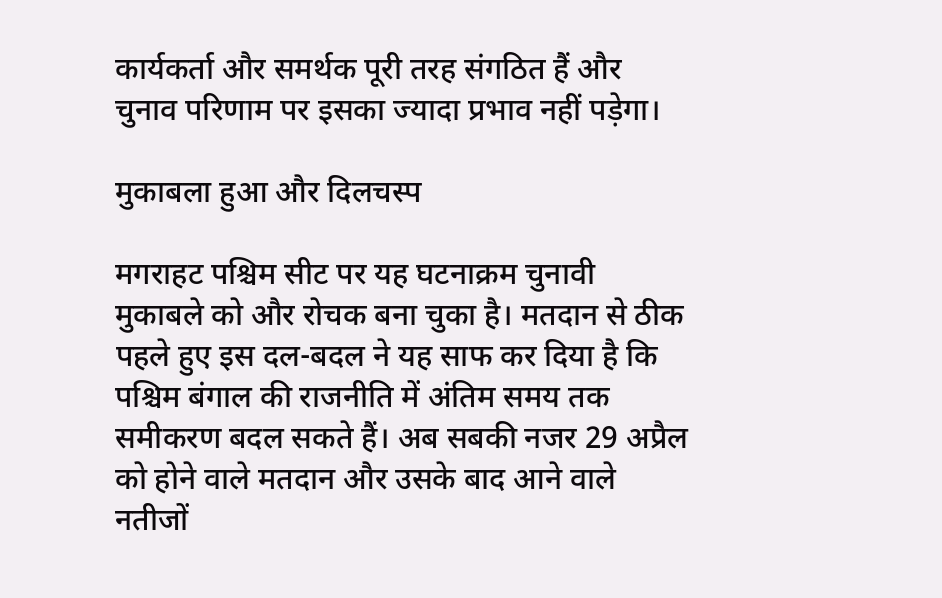कार्यकर्ता और समर्थक पूरी तरह संगठित हैं और चुनाव परिणाम पर इसका ज्यादा प्रभाव नहीं पड़ेगा।

मुकाबला हुआ और दिलचस्प

मगराहट पश्चिम सीट पर यह घटनाक्रम चुनावी मुकाबले को और रोचक बना चुका है। मतदान से ठीक पहले हुए इस दल-बदल ने यह साफ कर दिया है कि पश्चिम बंगाल की राजनीति में अंतिम समय तक समीकरण बदल सकते हैं। अब सबकी नजर 29 अप्रैल को होने वाले मतदान और उसके बाद आने वाले नतीजों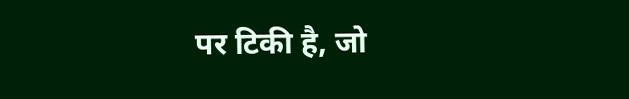पर टिकी है, जो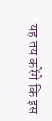यह तय करेंगे कि इस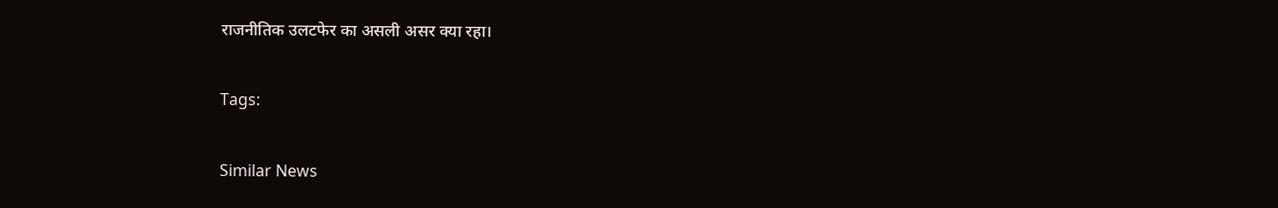राजनीतिक उलटफेर का असली असर क्या रहा।

Tags:

Similar News